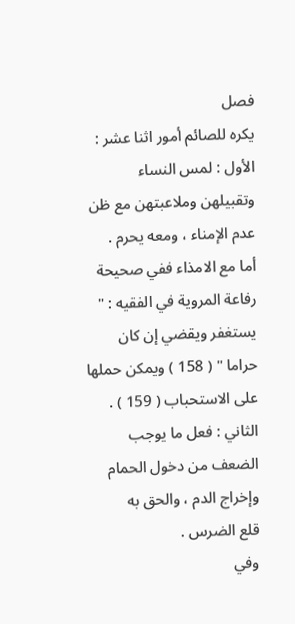فصل
يكره للصائم أمور اثنا عشر :
الأول : لمس النساء وتقبيلهن وملاعبتهن مع ظن عدم الإمناء ، ومعه يحرم .
أما مع الامذاء ففي صحيحة رفاعة المروية في الفقيه : " يستغفر ويقضي إن كان
حراما " ( 158 ) ويمكن حملها على الاستحباب ( 159 ) .
الثاني : فعل ما يوجب الضعف من دخول الحمام وإخراج الدم ، والحق به
قلع الضرس .
وفي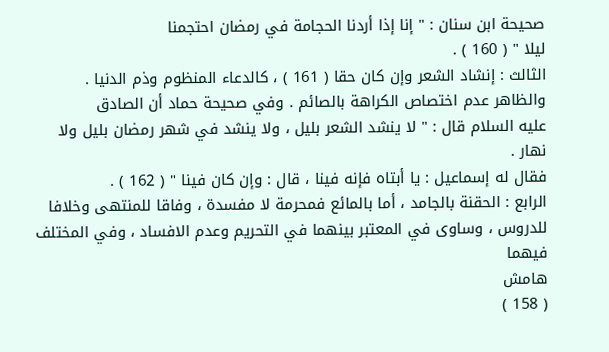صحيحة ابن سنان : " إنا إذا أردنا الحجامة في رمضان احتجمنا
ليلا " ( 160 ) .
الثالث : إنشاد الشعر وإن كان حقا ( 161 ) ، كالدعاء المنظوم وذم الدنيا .
والظاهر عدم اختصاص الكراهة بالصائم . وفي صحيحة حماد أن الصادق
عليه السلام قال : " لا ينشد الشعر بليل ، ولا ينشد في شهر رمضان بليل ولا نهار .
فقال له إسماعيل : يا أبتاه فإنه فينا ، قال : وإن كان فينا " ( 162 ) .
الرابع : الحقنة بالجامد ، أما بالمائع فمحرمة لا مفسدة ، وفاقا للمنتهى وخلافا
للدروس ، وساوى في المعتبر بينهما في التحريم وعدم الافساد ، وفي المختلف فيهما
هامش
( 158 )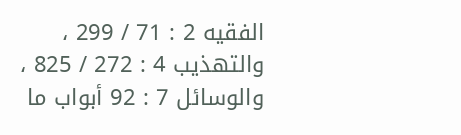الفقيه 2 : 71 / 299 ، والتهذيب 4 : 272 / 825 ، والوسائل 7 : 92 أبواب ما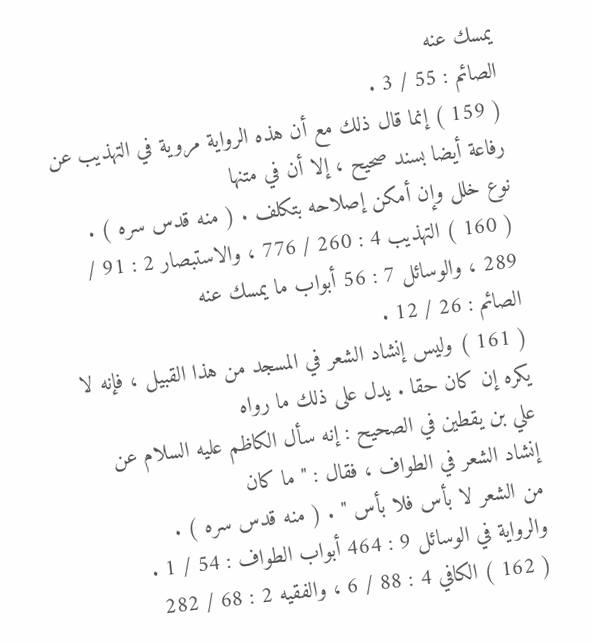يمسك عنه
الصائم : 55 / 3 .
( 159 ) إنما قال ذلك مع أن هذه الرواية مروية في التهذيب عن رفاعة أيضا بسند صحيح ، إلا أن في متنها
نوع خلل وإن أمكن إصلاحه بتكلف . ( منه قدس سره ) .
( 160 ) التهذيب 4 : 260 / 776 ، والاستبصار 2 : 91 / 289 ، والوسائل 7 : 56 أبواب ما يمسك عنه
الصائم : 26 / 12 .
( 161 ) وليس إنشاد الشعر في المسجد من هذا القبيل ، فإنه لا يكره إن كان حقا . يدل على ذلك ما رواه
علي بن يقطين في الصحيح : إنه سأل الكاظم عليه السلام عن إنشاد الشعر في الطواف ، فقال : " ما كان
من الشعر لا بأس فلا بأس " . ( منه قدس سره ) .
والرواية في الوسائل 9 : 464 أبواب الطواف : 54 / 1 .
( 162 ) الكافي 4 : 88 / 6 ، والفقيه 2 : 68 / 282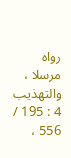رواه مرسلا ، والتهذيب 4 : 195 / 556 ،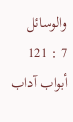والوسائل
7 : 121 أبواب آداب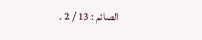الصائم : 13 / 2 .